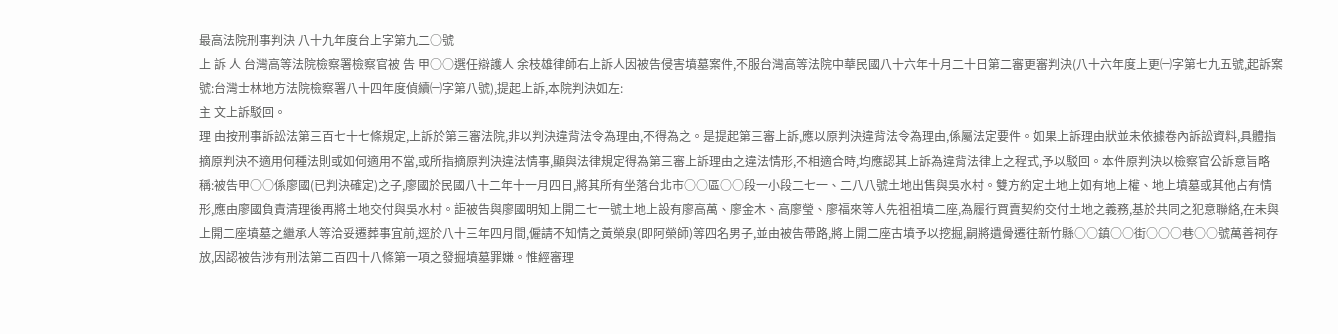最高法院刑事判決 八十九年度台上字第九二○號
上 訴 人 台灣高等法院檢察署檢察官被 告 甲○○選任辯護人 余枝雄律師右上訴人因被告侵害墳墓案件,不服台灣高等法院中華民國八十六年十月二十日第二審更審判決(八十六年度上更㈠字第七九五號,起訴案號:台灣士林地方法院檢察署八十四年度偵續㈠字第八號),提起上訴,本院判決如左:
主 文上訴駁回。
理 由按刑事訴訟法第三百七十七條規定,上訴於第三審法院,非以判決違背法令為理由,不得為之。是提起第三審上訴,應以原判決違背法令為理由,係屬法定要件。如果上訴理由狀並未依據卷內訴訟資料,具體指摘原判決不適用何種法則或如何適用不當,或所指摘原判決違法情事,顯與法律規定得為第三審上訴理由之違法情形,不相適合時,均應認其上訴為違背法律上之程式,予以駁回。本件原判決以檢察官公訴意旨略稱:被告甲○○係廖國(已判決確定)之子,廖國於民國八十二年十一月四日,將其所有坐落台北市○○區○○段一小段二七一、二八八號土地出售與吳水村。雙方約定土地上如有地上權、地上墳墓或其他占有情形,應由廖國負責清理後再將土地交付與吳水村。詎被告與廖國明知上開二七一號土地上設有廖高萬、廖金木、高廖瑩、廖福來等人先祖祖墳二座,為履行買賣契約交付土地之義務,基於共同之犯意聯絡,在未與上開二座墳墓之繼承人等洽妥遷葬事宜前,逕於八十三年四月間,僱請不知情之黃榮泉(即阿榮師)等四名男子,並由被告帶路,將上開二座古墳予以挖掘,嗣將遺骨遷往新竹縣○○鎮○○街○○○巷○○號萬善祠存放,因認被告涉有刑法第二百四十八條第一項之發掘墳墓罪嫌。惟經審理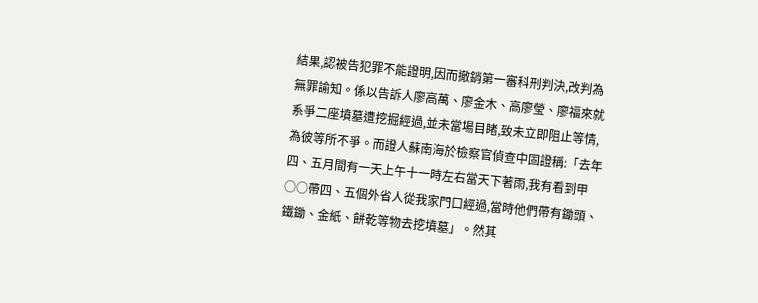結果,認被告犯罪不能證明,因而撤銷第一審科刑判決,改判為無罪諭知。係以告訴人廖高萬、廖金木、高廖瑩、廖福來就系爭二座墳墓遭挖掘經過,並未當場目睹,致未立即阻止等情,為彼等所不爭。而證人蘇南海於檢察官偵查中固證稱:「去年四、五月間有一天上午十一時左右當天下著雨,我有看到甲○○帶四、五個外省人從我家門口經過,當時他們帶有鋤頭、鐵鋤、金紙、餅乾等物去挖墳墓」。然其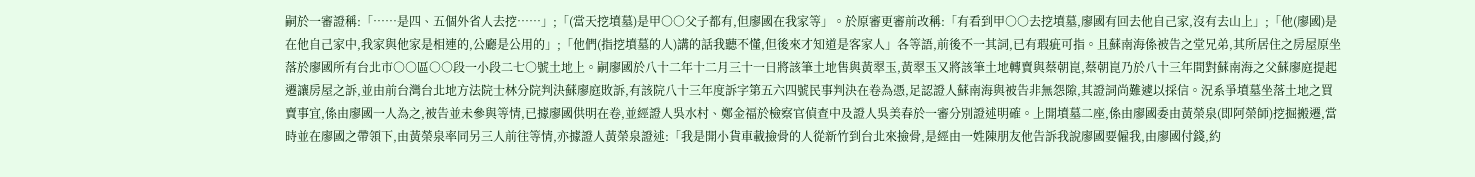嗣於一審證稱:「……是四、五個外省人去挖……」;「(當天挖墳墓)是甲○○父子都有,但廖國在我家等」。於原審更審前改稱:「有看到甲○○去挖墳墓,廖國有回去他自己家,沒有去山上」;「他(廖國)是在他自己家中,我家與他家是相連的,公廳是公用的」;「他們(指挖墳墓的人)講的話我聽不懂,但後來才知道是客家人」各等語,前後不一其詞,已有瑕疵可指。且蘇南海係被告之堂兄弟,其所居住之房屋原坐落於廖國所有台北市○○區○○段一小段二七○號土地上。嗣廖國於八十二年十二月三十一日將該筆土地售與黃翠玉,黃翠玉又將該筆土地轉賣與蔡朝崑,蔡朝崑乃於八十三年間對蘇南海之父蘇廖庭提起遷讓房屋之訴,並由前台灣台北地方法院士林分院判決蘇廖庭敗訴,有該院八十三年度訴字第五六四號民事判決在卷為憑,足認證人蘇南海與被告非無怨隙,其證詞尚難遽以採信。況系爭墳墓坐落土地之買賣事宜,係由廖國一人為之,被告並未參與等情,已據廖國供明在卷,並經證人吳水村、鄭金福於檢察官偵查中及證人吳美春於一審分別證述明確。上開墳墓二座,係由廖國委由黃榮泉(即阿榮師)挖掘搬遷,當時並在廖國之帶領下,由黃榮泉率同另三人前往等情,亦據證人黃榮泉證述:「我是開小貨車載撿骨的人從新竹到台北來撿骨,是經由一姓陳朋友他告訴我說廖國要僱我,由廖國付錢,約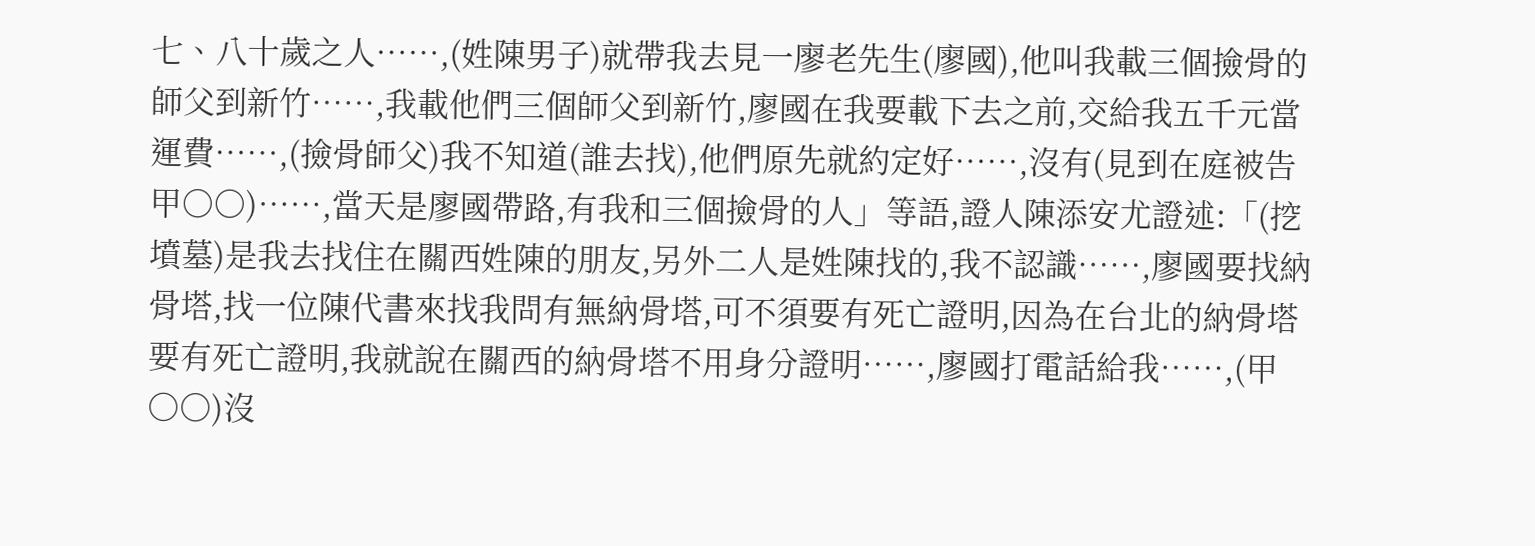七、八十歲之人……,(姓陳男子)就帶我去見一廖老先生(廖國),他叫我載三個撿骨的師父到新竹……,我載他們三個師父到新竹,廖國在我要載下去之前,交給我五千元當運費……,(撿骨師父)我不知道(誰去找),他們原先就約定好……,沒有(見到在庭被告甲○○)……,當天是廖國帶路,有我和三個撿骨的人」等語,證人陳添安尤證述:「(挖墳墓)是我去找住在關西姓陳的朋友,另外二人是姓陳找的,我不認識……,廖國要找納骨塔,找一位陳代書來找我問有無納骨塔,可不須要有死亡證明,因為在台北的納骨塔要有死亡證明,我就說在關西的納骨塔不用身分證明……,廖國打電話給我……,(甲○○)沒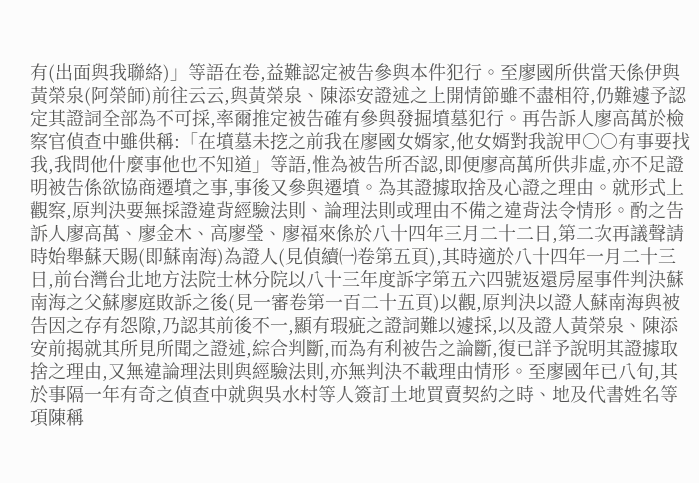有(出面與我聯絡)」等語在卷,益難認定被告參與本件犯行。至廖國所供當天係伊與黃榮泉(阿榮師)前往云云,與黃榮泉、陳添安證述之上開情節雖不盡相符,仍難遽予認定其證詞全部為不可採,率爾推定被告確有參與發掘墳墓犯行。再告訴人廖高萬於檢察官偵查中雖供稱:「在墳墓未挖之前我在廖國女婿家,他女婿對我說甲○○有事要找我,我問他什麼事他也不知道」等語,惟為被告所否認,即便廖高萬所供非虛,亦不足證明被告係欲協商遷墳之事,事後又參與遷墳。為其證據取捨及心證之理由。就形式上觀察,原判決要無採證違背經驗法則、論理法則或理由不備之違背法令情形。酌之告訴人廖高萬、廖金木、高廖瑩、廖福來係於八十四年三月二十二日,第二次再議聲請時始舉蘇天賜(即蘇南海)為證人(見偵續㈠卷第五頁),其時適於八十四年一月二十三日,前台灣台北地方法院士林分院以八十三年度訴字第五六四號返還房屋事件判決蘇南海之父蘇廖庭敗訴之後(見一審卷第一百二十五頁)以觀,原判決以證人蘇南海與被告因之存有怨隙,乃認其前後不一,顯有瑕疵之證詞難以遽採,以及證人黃榮泉、陳添安前揭就其所見所聞之證述,綜合判斷,而為有利被告之論斷,復已詳予說明其證據取捨之理由,又無違論理法則與經驗法則,亦無判決不載理由情形。至廖國年已八旬,其於事隔一年有奇之偵查中就與吳水村等人簽訂土地買賣契約之時、地及代書姓名等項陳稱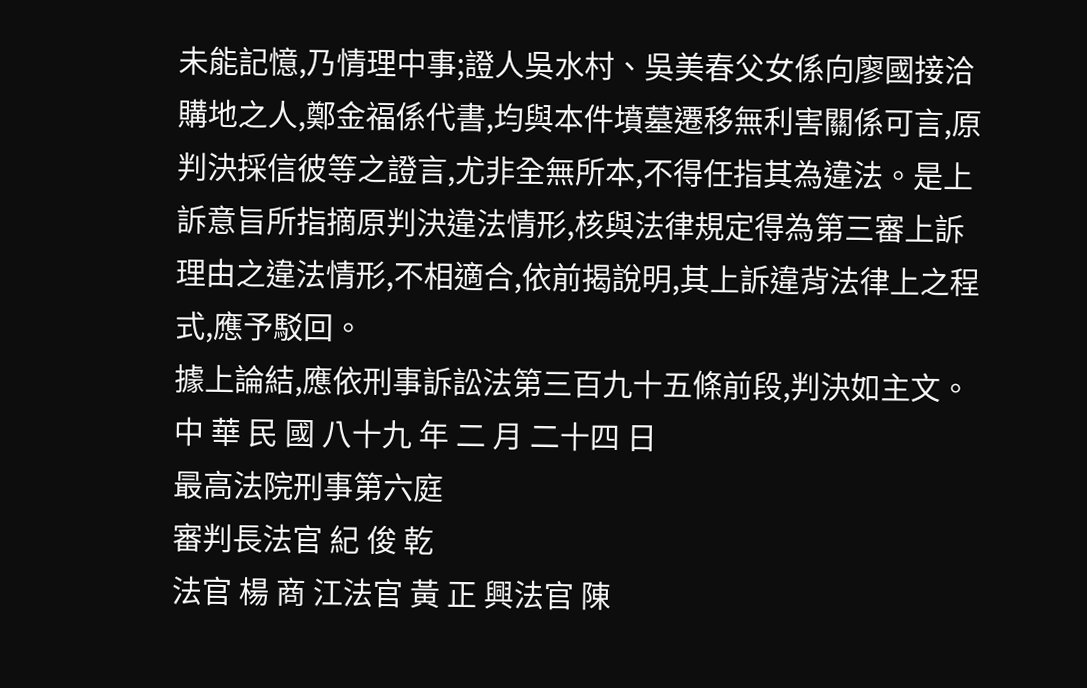未能記憶,乃情理中事;證人吳水村、吳美春父女係向廖國接洽購地之人,鄭金福係代書,均與本件墳墓遷移無利害關係可言,原判決採信彼等之證言,尤非全無所本,不得任指其為違法。是上訴意旨所指摘原判決違法情形,核與法律規定得為第三審上訴理由之違法情形,不相適合,依前揭說明,其上訴違背法律上之程式,應予駁回。
據上論結,應依刑事訴訟法第三百九十五條前段,判決如主文。
中 華 民 國 八十九 年 二 月 二十四 日
最高法院刑事第六庭
審判長法官 紀 俊 乾
法官 楊 商 江法官 黃 正 興法官 陳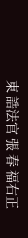東 誥法官 張 春 福右正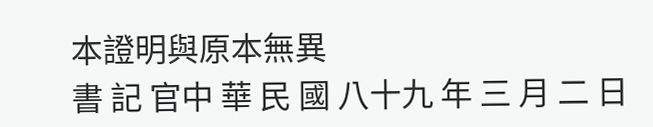本證明與原本無異
書 記 官中 華 民 國 八十九 年 三 月 二 日